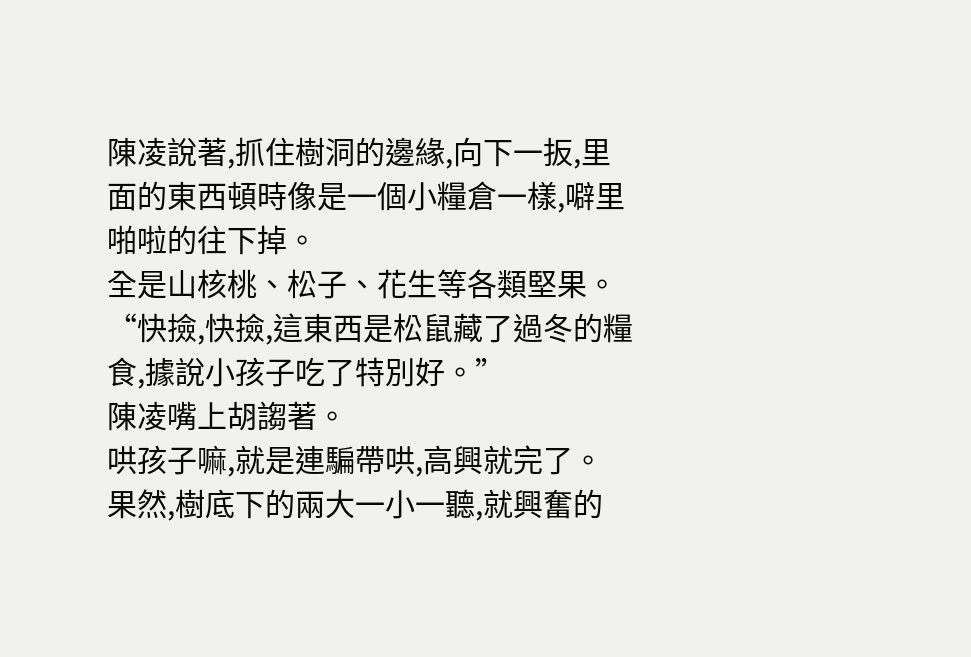陳凌說著,抓住樹洞的邊緣,向下一扳,里面的東西頓時像是一個小糧倉一樣,噼里啪啦的往下掉。
全是山核桃、松子、花生等各類堅果。
“快撿,快撿,這東西是松鼠藏了過冬的糧食,據說小孩子吃了特別好。”
陳凌嘴上胡謅著。
哄孩子嘛,就是連騙帶哄,高興就完了。
果然,樹底下的兩大一小一聽,就興奮的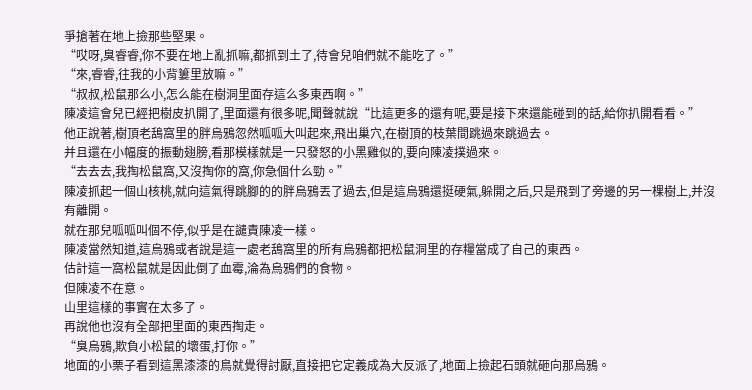爭搶著在地上撿那些堅果。
“哎呀,臭睿睿,你不要在地上亂抓嘛,都抓到土了,待會兒咱們就不能吃了。”
“來,睿睿,往我的小背簍里放嘛。”
“叔叔,松鼠那么小,怎么能在樹洞里面存這么多東西啊。”
陳凌這會兒已經把樹皮扒開了,里面還有很多呢,聞聲就說“比這更多的還有呢,要是接下來還能碰到的話,給你扒開看看。”
他正說著,樹頂老鴰窩里的胖烏鴉忽然呱呱大叫起來,飛出巢穴,在樹頂的枝葉間跳過來跳過去。
并且還在小幅度的振動翅膀,看那模樣就是一只發怒的小黑雞似的,要向陳凌撲過來。
“去去去,我掏松鼠窩,又沒掏你的窩,你急個什么勁。”
陳凌抓起一個山核桃,就向這氣得跳腳的的胖烏鴉丟了過去,但是這烏鴉還挺硬氣,躲開之后,只是飛到了旁邊的另一棵樹上,并沒有離開。
就在那兒呱呱叫個不停,似乎是在譴責陳凌一樣。
陳凌當然知道,這烏鴉或者說是這一處老鴰窩里的所有烏鴉都把松鼠洞里的存糧當成了自己的東西。
估計這一窩松鼠就是因此倒了血霉,淪為烏鴉們的食物。
但陳凌不在意。
山里這樣的事實在太多了。
再說他也沒有全部把里面的東西掏走。
“臭烏鴉,欺負小松鼠的壞蛋,打你。”
地面的小栗子看到這黑漆漆的鳥就覺得討厭,直接把它定義成為大反派了,地面上撿起石頭就砸向那烏鴉。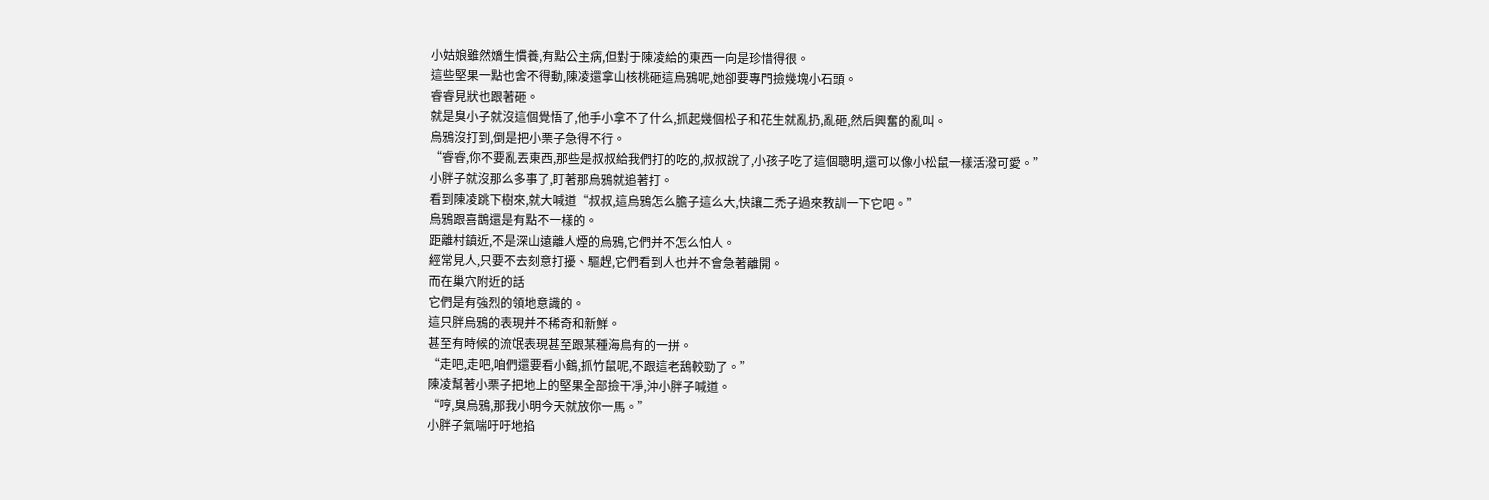小姑娘雖然嬌生慣養,有點公主病,但對于陳凌給的東西一向是珍惜得很。
這些堅果一點也舍不得動,陳凌還拿山核桃砸這烏鴉呢,她卻要專門撿幾塊小石頭。
睿睿見狀也跟著砸。
就是臭小子就沒這個覺悟了,他手小拿不了什么,抓起幾個松子和花生就亂扔,亂砸,然后興奮的亂叫。
烏鴉沒打到,倒是把小栗子急得不行。
“睿睿,你不要亂丟東西,那些是叔叔給我們打的吃的,叔叔說了,小孩子吃了這個聰明,還可以像小松鼠一樣活潑可愛。”
小胖子就沒那么多事了,盯著那烏鴉就追著打。
看到陳凌跳下樹來,就大喊道“叔叔,這烏鴉怎么膽子這么大,快讓二禿子過來教訓一下它吧。”
烏鴉跟喜鵲還是有點不一樣的。
距離村鎮近,不是深山遠離人煙的烏鴉,它們并不怎么怕人。
經常見人,只要不去刻意打擾、驅趕,它們看到人也并不會急著離開。
而在巢穴附近的話
它們是有強烈的領地意識的。
這只胖烏鴉的表現并不稀奇和新鮮。
甚至有時候的流氓表現甚至跟某種海鳥有的一拼。
“走吧,走吧,咱們還要看小鶴,抓竹鼠呢,不跟這老鴰較勁了。”
陳凌幫著小栗子把地上的堅果全部撿干凈,沖小胖子喊道。
“哼,臭烏鴉,那我小明今天就放你一馬。”
小胖子氣喘吁吁地掐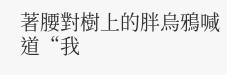著腰對樹上的胖烏鴉喊道“我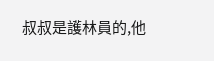叔叔是護林員的,他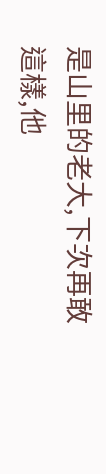是山里的老大,下次再敢這樣,他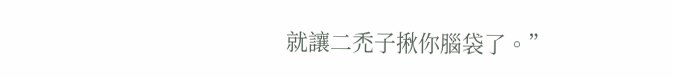就讓二禿子揪你腦袋了。”